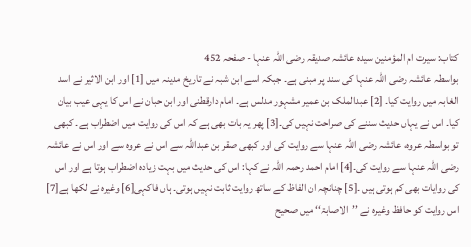کتاب: سیرت ام المؤمنین سیدہ عائشہ صدیقہ رضی اللہ عنہا - صفحہ 452
بواسطہ عائشہ رضی اللہ عنہا کی سند پر مبنی ہے۔ جبکہ اسے ابن شبہ نے تاریخ مدینہ میں [1] اور ابن الاثیر نے اسد الغابہ میں روایت کیا۔ [2] عبدالملک بن عمیر مشہور مدلس ہے۔ امام دارقطنی اور ابن حبان نے اس کا یہی عیب بیان کیا۔ اس نے یہاں حدیث سننے کی صراحت نہیں کی۔[3] پھر یہ بات بھی ہے کہ اس کی روایت میں اضطراب ہے۔ کبھی تو بواسطہ عروہ، عائشہ رضی اللہ عنہا سے روایت کی اور کبھی صقر بن عبداللہ سے اس نے عروہ سے اور اس نے عائشہ رضی اللہ عنہا سے روایت کی۔[4] امام احمد رحمہ اللہ نے کہا: اس کی حدیث میں بہت زیادہ اضطراب ہوتا ہے اور اس کی روایات بھی کم ہوتی ہیں ۔[5] چنانچہ ان الفاظ کے ساتھ روایت ثابت نہیں ہوتی۔ ہاں فاکہی[6] وغیرہ نے لکھا ہے[7] اس روایت کو حافظ وغیرہ نے ’’الاصابۃ‘‘ میں صحیح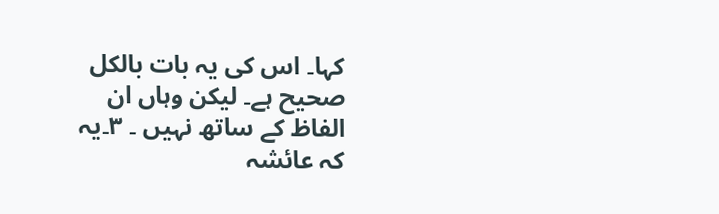کہا۔ اس کی یہ بات بالکل صحیح ہے۔ لیکن وہاں ان الفاظ کے ساتھ نہیں ۔ ۳۔یہ کہ عائشہ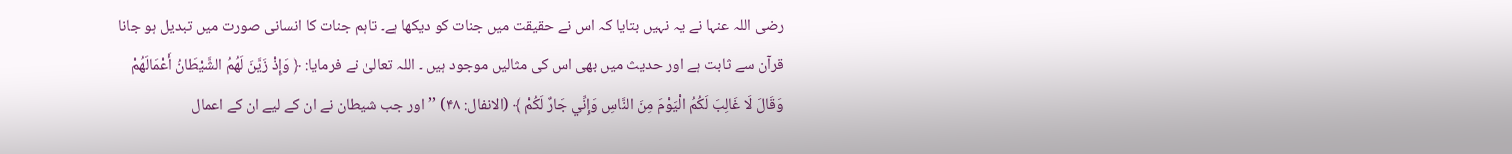رضی اللہ عنہا نے یہ نہیں بتایا کہ اس نے حقیقت میں جنات کو دیکھا ہے۔ تاہم جنات کا انسانی صورت میں تبدیل ہو جانا قرآن سے ثابت ہے اور حدیث میں بھی اس کی مثالیں موجود ہیں ۔ اللہ تعالیٰ نے فرمایا: ﴿ وَإِذْ زَيَّنَ لَهُمُ الشَّيْطَانُ أَعْمَالَهُمْ وَقَالَ لَا غَالِبَ لَكُمُ الْيَوْمَ مِنَ النَّاسِ وَإِنِّي جَارٌ لَكُمْ ﴾ (الانفال: ۴۸) ’’اور جب شیطان نے ان کے لیے ان کے اعمال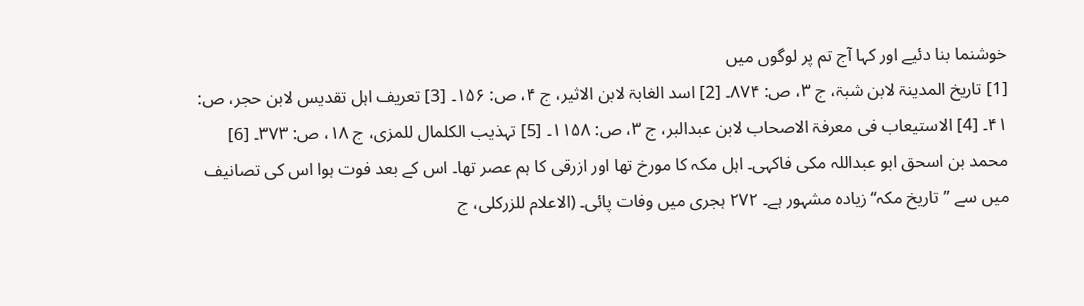خوشنما بنا دئیے اور کہا آج تم پر لوگوں میں
[1] تاریخ المدینۃ لابن شبۃ، ج ۳، ص: ۸۷۴۔ [2] اسد الغابۃ لابن الاثیر، ج ۴، ص: ۱۵۶۔ [3] تعریف اہل تقدیس لابن حجر، ص: ۴۱۔ [4] الاستیعاب فی معرفۃ الاصحاب لابن عبدالبر، ج ۳، ص: ۱۱۵۸۔ [5] تہذیب الکلمال للمزی، ج ۱۸، ص: ۳۷۳۔ [6] محمد بن اسحق ابو عبداللہ مکی فاکہی۔ اہل مکہ کا مورخ تھا اور ازرقی کا ہم عصر تھا۔ اس کے بعد فوت ہوا اس کی تصانیف میں سے ’’تاریخ مکہ‘‘ زیادہ مشہور ہے۔ ۲۷۲ ہجری میں وفات پائی۔ (الاعلام للزرکلی، ج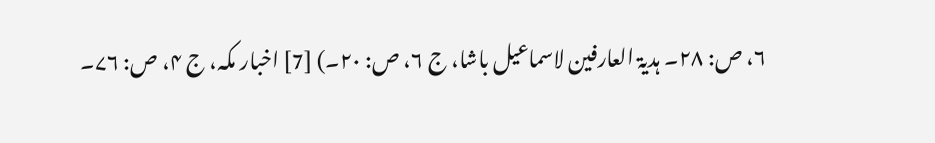۶، ص: ۲۸۔ ہدیۃ العارفین لاسماعیل باشا، ج ۶، ص: ۲۰۔) [7] اخبار مکہ، ج ۴، ص: ۷۶۔